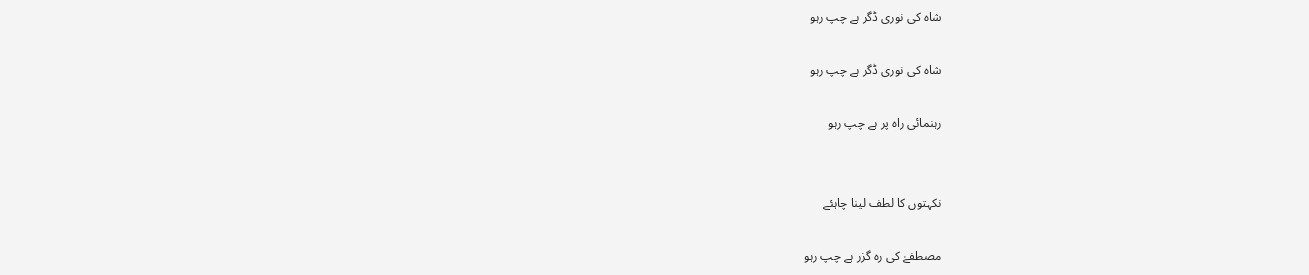شاہ کی نوری ڈگر ہے چپ رہو

شاہ کی نوری ڈگر ہے چپ رہو

رہنمائی راہ پر ہے چپ رہو


نکہتوں کا لطف لینا چاہئے

مصطفےٰ کی رہ گزر ہے چپ رہو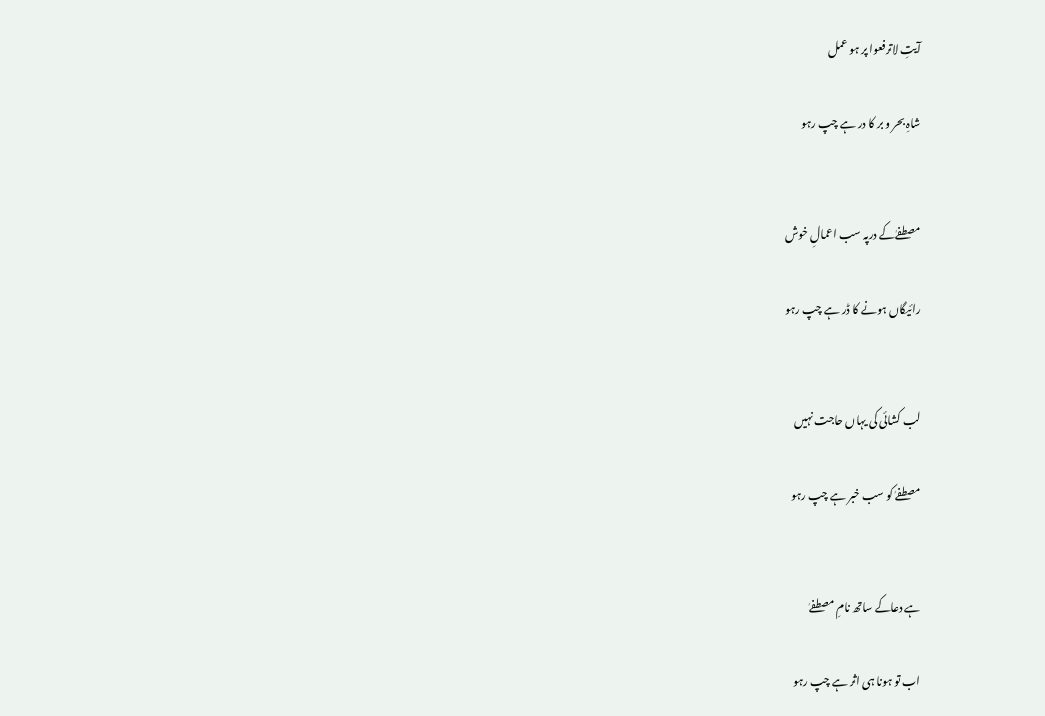آیتِ لاترفعوا پر ہو عمل

شاہِ بحر و بر کا در ہے چپ رہو


مصطفےٰکے درپہ سب اعمالِ خوش

رائیگاں ہونے کا ڈر ہے چپ رہو


لب کشائی کی یہاں حاجت نہیں

مصطفےٰ کو سب خبر ہے چپ رہو


ہے دعاکے ساتھ نامِ مصطفےٰ

اب تو ہونا ہی اثر ہے چپ رہو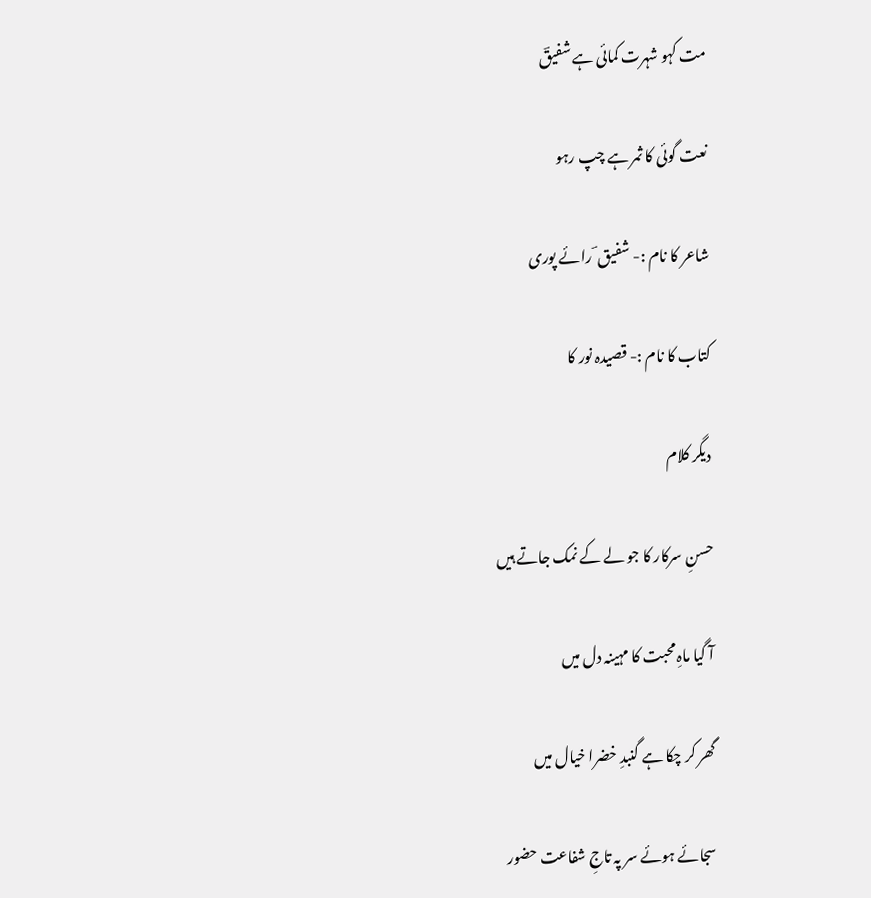مت کہو شہرت کمائی ہے شفیقؔ

نعت گوئی کا ثمر ہے چپ رہو

شاعر کا نام :- شفیق ؔ رائے پوری

کتاب کا نام :- قصیدہ نور کا

دیگر کلام

حسنِ سرکار کا جو لے کے نمک جاتے ہیں

آ گیا ماہِ محبت کا مہینہ دل میں

گھر کر چکا ہے گنبدِ خضرا خیال میں

سجائے ہوئے سر پہ تاجِ شفاعت حضور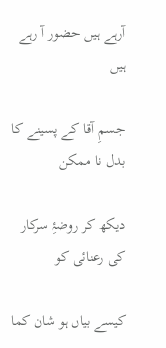آرہے ہیں حضور آ رہے ہیں

جسمِ آقا کے پسینے کا بدل نا ممکن

دیکھ کر روضۂِ سرکار کی رعنائی کو

کیسے بیاں ہو شان کما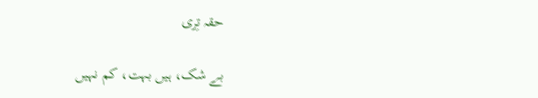حقہ تِری

بے شک، ہیں بہت، کم نہیں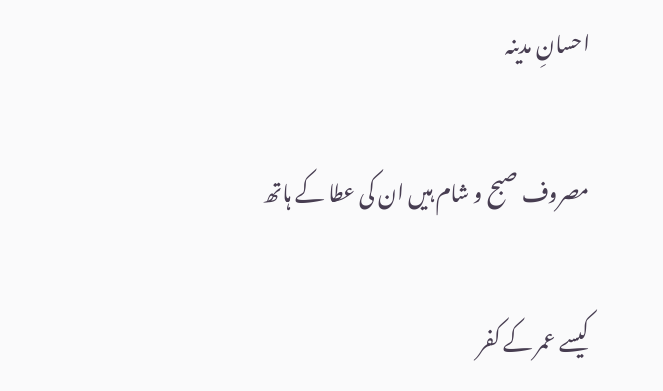احسانِ مدینہ

مصروف صبح و شام ہیں ان کی عطا کے ہاتھ

کیسے عمر کے کفر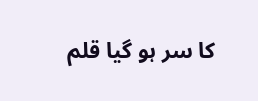کا سر ہو گیا قلم